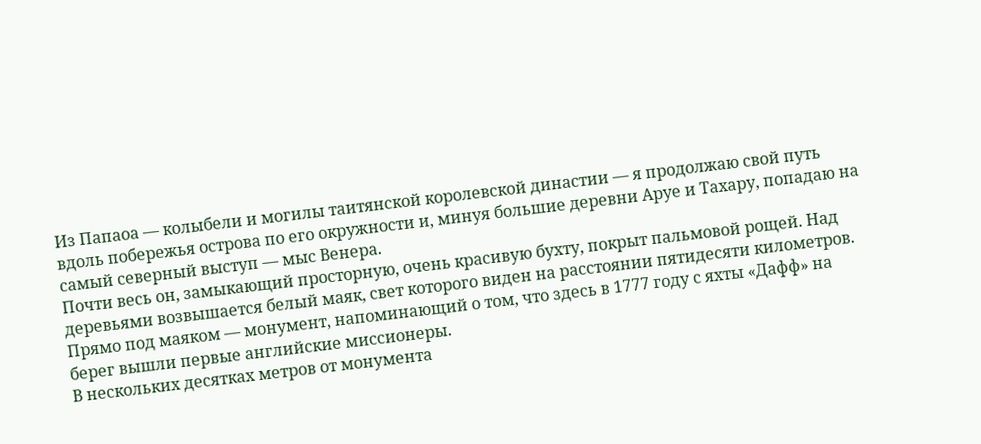Из Папаоа — колыбели и могилы таитянской королевской династии — я продолжаю свой путь вдоль побережья острова по его окружности и, минуя большие деревни Аруе и Тахару, попадаю на самый северный выступ — мыс Венера.
Почти весь он, замыкающий просторную, очень красивую бухту, покрыт пальмовой рощей. Над деревьями возвышается белый маяк, свет которого виден на расстоянии пятидесяти километров. Прямо под маяком — монумент, напоминающий о том, что здесь в 1777 году с яхты «Дафф» на берег вышли первые английские миссионеры.
В нескольких десятках метров от монумента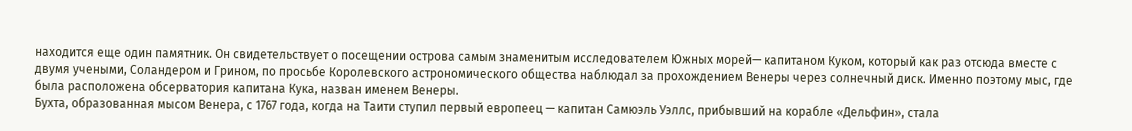находится еще один памятник. Он свидетельствует о посещении острова самым знаменитым исследователем Южных морей— капитаном Куком, который как раз отсюда вместе с двумя учеными, Соландером и Грином, по просьбе Королевского астрономического общества наблюдал за прохождением Венеры через солнечный диск. Именно поэтому мыс, где была расположена обсерватория капитана Кука, назван именем Венеры.
Бухта, образованная мысом Венера, с 1767 года, когда на Таити ступил первый европеец — капитан Самюэль Уэллс, прибывший на корабле «Дельфин», стала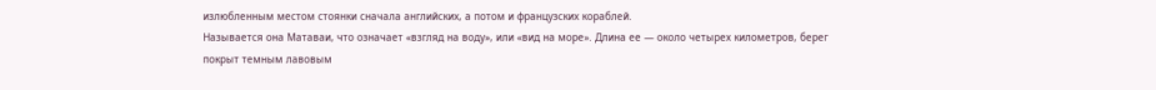излюбленным местом стоянки сначала английских, а потом и французских кораблей.
Называется она Матаваи, что означает «взгляд на воду», или «вид на море». Длина ее — около четырех километров, берег покрыт темным лавовым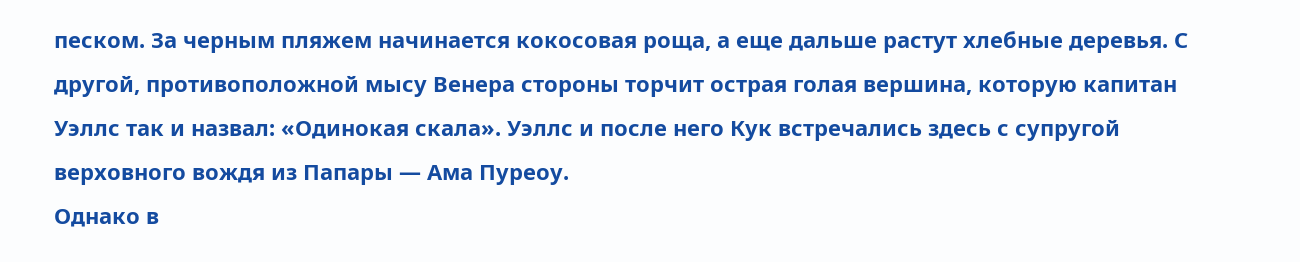песком. За черным пляжем начинается кокосовая роща, а еще дальше растут хлебные деревья. С другой, противоположной мысу Венера стороны торчит острая голая вершина, которую капитан Уэллс так и назвал: «Одинокая скала». Уэллс и после него Кук встречались здесь с супругой верховного вождя из Папары — Ама Пуреоу.
Однако в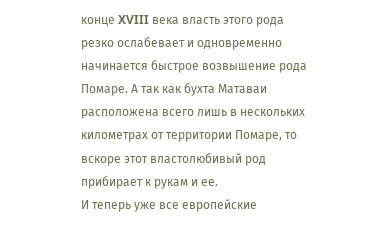конце XVIII века власть этого рода резко ослабевает и одновременно начинается быстрое возвышение рода Помаре. А так как бухта Матаваи расположена всего лишь в нескольких километрах от территории Помаре, то вскоре этот властолюбивый род прибирает к рукам и ее.
И теперь уже все европейские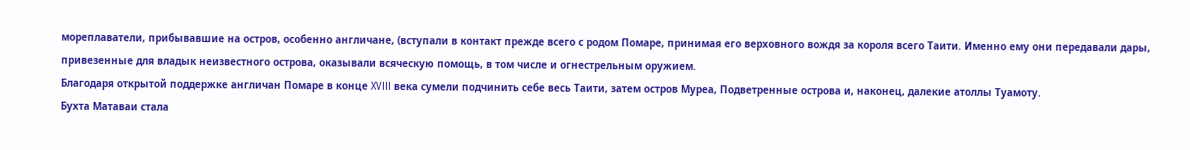мореплаватели, прибывавшие на остров, особенно англичане, (вступали в контакт прежде всего с родом Помаре, принимая его верховного вождя за короля всего Таити. Именно ему они передавали дары, привезенные для владык неизвестного острова, оказывали всяческую помощь, в том числе и огнестрельным оружием.
Благодаря открытой поддержке англичан Помаре в конце XVIII века сумели подчинить себе весь Таити, затем остров Муреа, Подветренные острова и, наконец, далекие атоллы Туамоту.
Бухта Матаваи стала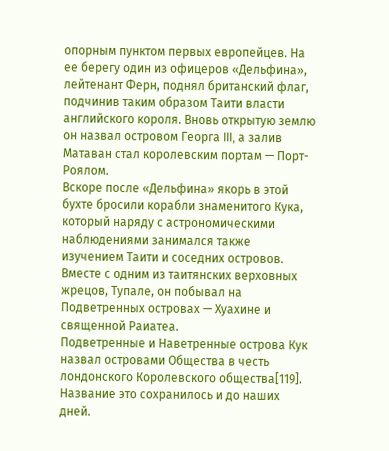опорным пунктом первых европейцев. На ее берегу один из офицеров «Дельфина», лейтенант Ферн, поднял британский флаг, подчинив таким образом Таити власти английского короля. Вновь открытую землю он назвал островом Георга III, а залив Матаван стал королевским портам — Порт-Роялом.
Вскоре после «Дельфина» якорь в этой бухте бросили корабли знаменитого Кука, который наряду с астрономическими наблюдениями занимался также изучением Таити и соседних островов. Вместе с одним из таитянских верховных жрецов, Тупале, он побывал на Подветренных островах — Хуахине и священной Раиатеа.
Подветренные и Наветренные острова Кук назвал островами Общества в честь лондонского Королевского общества[119]. Название это сохранилось и до наших дней.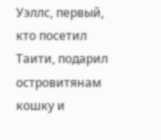Уэллс, первый, кто посетил Таити, подарил островитянам кошку и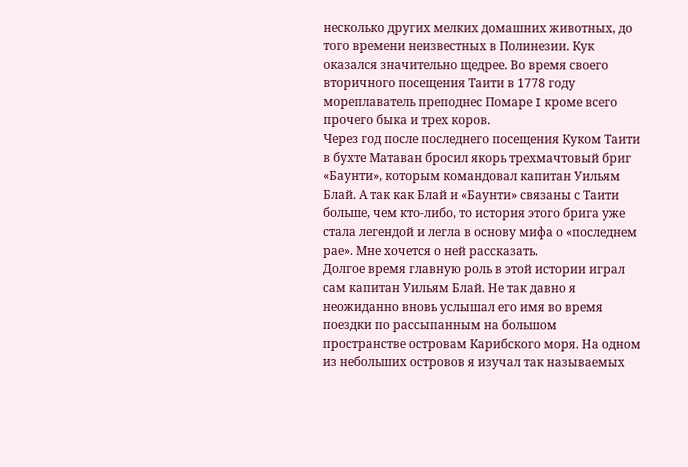несколько других мелких домашних животных, до того времени неизвестных в Полинезии. Кук оказался значительно щедрее. Во время своего вторичного посещения Таити в 1778 году мореплаватель преподнес Помаре I кроме всего прочего быка и трех коров.
Через год после последнего посещения Куком Таити в бухте Матаван бросил якорь трехмачтовый бриг «Баунти», которым командовал капитан Уильям Блай. А так как Блай и «Баунти» связаны с Таити больше, чем кто-либо, то история этого брига уже стала легендой и легла в основу мифа о «последнем рае». Мне хочется о ней рассказать.
Долгое время главную роль в этой истории играл сам капитан Уильям Блай. Не так давно я неожиданно вновь услышал его имя во время поездки по рассыпанным на большом пространстве островам Карибского моря. На одном из небольших островов я изучал так называемых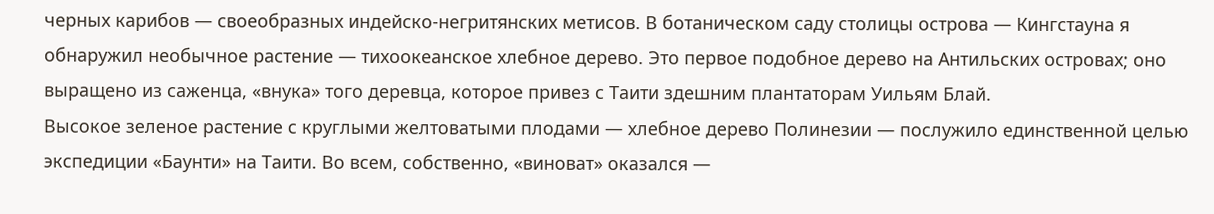черных карибов — своеобразных индейско-негритянских метисов. В ботаническом саду столицы острова — Кингстауна я обнаружил необычное растение — тихоокеанское хлебное дерево. Это первое подобное дерево на Антильских островах; оно выращено из саженца, «внука» того деревца, которое привез с Таити здешним плантаторам Уильям Блай.
Высокое зеленое растение с круглыми желтоватыми плодами — хлебное дерево Полинезии — послужило единственной целью экспедиции «Баунти» на Таити. Во всем, собственно, «виноват» оказался —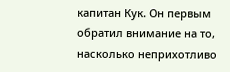капитан Кук. Он первым обратил внимание на то, насколько неприхотливо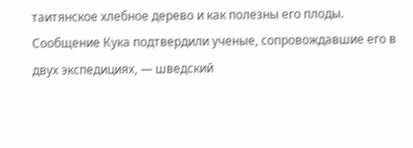таитянское хлебное дерево и как полезны его плоды.
Сообщение Кука подтвердили ученые, сопровождавшие его в двух экспедициях, — шведский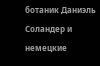ботаник Даниэль Соландер и немецкие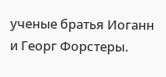ученые братья Иоганн и Георг Форстеры.